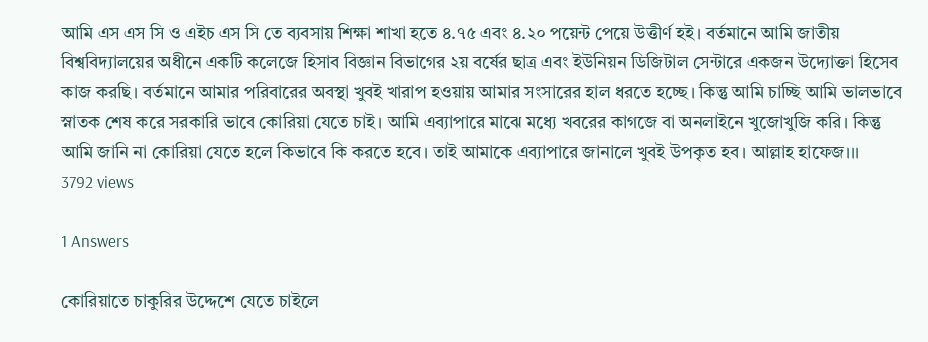আমি এস এস সি ও এইচ এস সি তে ব্যবসায় শিক্ষা শাখা হতে ৪.৭৫ এবং ৪.২০ পয়েন্ট পেয়ে উত্তীর্ণ হই। বর্তমানে আমি জাতীয় বিশ্ববিদ্যালয়ের অধীনে একটি কলেজে হিসাব বিজ্ঞান বিভাগের ২য় বর্ষের ছাত্র এবং ইউনিয়ন ডিজিটাল সেন্টারে একজন উদ্যোক্তা হিসেব কাজ করছি। বর্তমানে আমার পরিবারের অবস্থা খুবই খারাপ হওয়ায় আমার সংসারের হাল ধরতে হচ্ছে। কিন্তু আমি চাচ্ছি আমি ভালভাবে স্নাতক শেষ করে সরকারি ভাবে কোরিয়া যেতে চাই। আমি এব্যাপারে মাঝে মধ্যে খবরের কাগজে বা অনলাইনে খুজোখুজি করি। কিন্তু আমি জানি না কোরিয়া যেতে হলে কিভাবে কি করতে হবে। তাই আমাকে এব্যাপারে জানালে খুবই উপকৃত হব। আল্লাহ হাফেজ।।।
3792 views

1 Answers

কোরিয়াতে চাকুরির উদ্দেশে যেতে চাইলে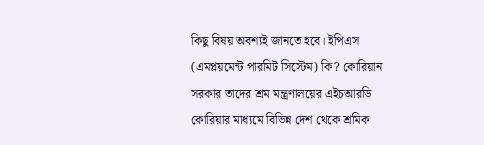কিছু বিষয় অবশ্যই জানতে হবে। ইপিএস (এমপ্লয়মেন্ট পারমিট সিস্টেম) কি? কোরিয়ান সরকার তাদের শ্রম মন্ত্রণালয়ের এইচআরডি কোরিয়ার মাধ্যমে বিভিন্ন দেশ থেকে শ্রমিক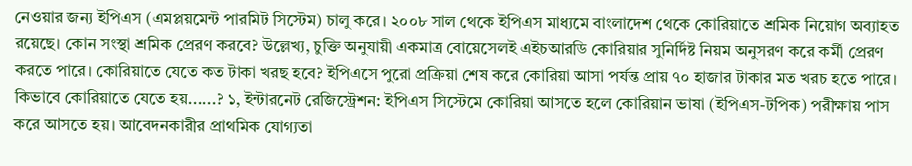নেওয়ার জন্য ইপিএস (এমপ্লয়মেন্ট পারমিট সিস্টেম) চালু করে। ২০০৮ সাল থেকে ইপিএস মাধ্যমে বাংলাদেশ থেকে কোরিয়াতে শ্রমিক নিয়োগ অব্যাহত রয়েছে। কোন সংস্থা শ্রমিক প্রেরণ করবে? উল্লেখ্য, চুক্তি অনুযায়ী একমাত্র বোয়েসেলই এইচআরডি কোরিয়ার সুনির্দিষ্ট নিয়ম অনুসরণ করে কর্মী প্রেরণ করতে পারে। কোরিয়াতে যেতে কত টাকা খরছ হবে? ইপিএসে পুরো প্রক্রিয়া শেষ করে কোরিয়া আসা পর্যন্ত প্রায় ৭০ হাজার টাকার মত খরচ হতে পারে। কিভাবে কোরিয়াতে যেতে হয়......? ১, ইন্টারনেট রেজিস্ট্রেশন: ইপিএস সিস্টেমে কোরিয়া আসতে হলে কোরিয়ান ভাষা (ইপিএস-টপিক) পরীক্ষায় পাস করে আসতে হয়। আবেদনকারীর প্রাথমিক যোগ্যতা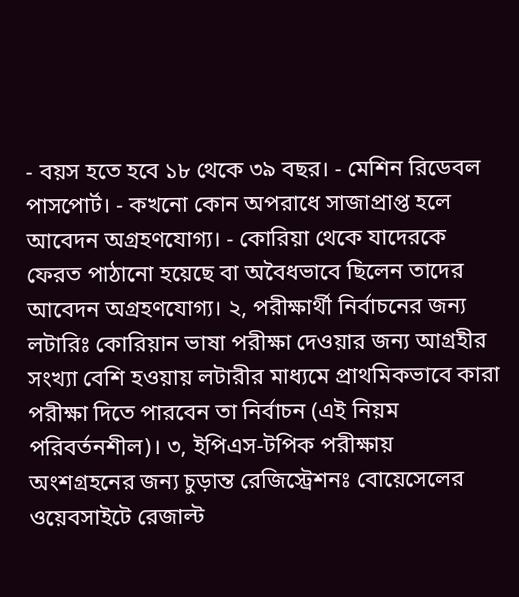- বয়স হতে হবে ১৮ থেকে ৩৯ বছর। - মেশিন রিডেবল পাসপোর্ট। - কখনো কোন অপরাধে সাজাপ্রাপ্ত হলে আবেদন অগ্রহণযোগ্য। - কোরিয়া থেকে যাদেরকে ফেরত পাঠানো হয়েছে বা অবৈধভাবে ছিলেন তাদের আবেদন অগ্রহণযোগ্য। ২, পরীক্ষার্থী নির্বাচনের জন্য লটারিঃ কোরিয়ান ভাষা পরীক্ষা দেওয়ার জন্য আগ্রহীর সংখ্যা বেশি হওয়ায় লটারীর মাধ্যমে প্রাথমিকভাবে কারা পরীক্ষা দিতে পারবেন তা নির্বাচন (এই নিয়ম পরিবর্তনশীল)। ৩, ইপিএস-টপিক পরীক্ষায় অংশগ্রহনের জন্য চুড়ান্ত রেজিস্ট্রেশনঃ বোয়েসেলের ওয়েবসাইটে রেজাল্ট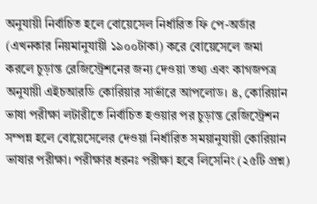অনুযায়ী নির্বাচিত হলে বোয়েসেল নির্ধারিত ফি পে-অর্ডার (এখনকার নিয়মানুযায়ী ১৯০০টাকা) করে বোয়েসেলে জমা করলে চুড়ান্ত রেজিস্ট্রেশনের জন্য দেওয়া তথ্য এবং কাগজপত্র অনুযায়ী এইচআরডি কোরিয়ার সার্ভারে আপলোড। ৪, কোরিয়ান ভাষা পরীক্ষা লটারীতে নির্বাচিত হওয়ার পর চুড়ান্ত রেজিস্ট্রেশন সম্পন্ন হলে বোয়েসেলের দেওয়া নির্ধারিত সময়ানুযায়ী কোরিয়ান ভাষার পরীক্ষা। পরীক্ষার ধরনঃ পরীক্ষা হবে লিসেনিং (২৫টি প্রশ্ন)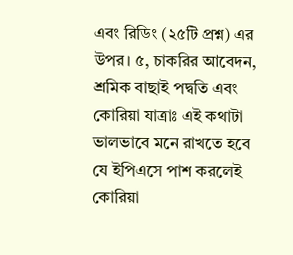এবং রিডিং (২৫টি প্রশ্ন) এর উপর। ৫, চাকরির আবেদন, শ্রমিক বাছাই পদ্বতি এবং কোরিয়া যাত্রাঃ এই কথাটা ভালভাবে মনে রাখতে হবে যে ইপিএসে পাশ করলেই কোরিয়া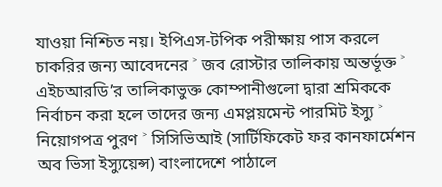যাওয়া নিশ্চিত নয়। ইপিএস-টপিক পরীক্ষায় পাস করলে চাকরির জন্য আবেদনের ˃ জব রোস্টার তালিকায় অন্তর্ভূক্ত ˃ এইচআরডি’র তালিকাভুক্ত কোম্পানীগুলো দ্বারা শ্রমিককে নির্বাচন করা হলে তাদের জন্য এমপ্লয়মেন্ট পারমিট ইস্যু ˃ নিয়োগপত্র পুরণ ˃ সিসিভিআই (সার্টিফিকেট ফর কানফার্মেশন অব ভিসা ইস্যুয়েন্স) বাংলাদেশে পাঠালে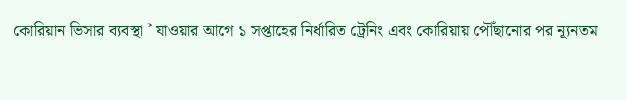কোরিয়ান ভিসার ব্যবস্থা ˃ যাওয়ার আগে ১ সপ্তাহের নির্ধারিত ট্রেনিং এবং কোরিয়ায় পৌঁছানোর পর ন্যূনতম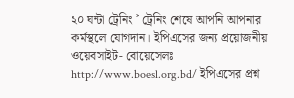২০ ঘন্টা ট্রেনিং ˃ ট্রেনিং শেষে আপনি আপনার কর্মস্থলে যোগদান। ইপিএসের জন্য প্রয়োজনীয় ওয়েবসাইট- বোয়েসেলঃ http://www.boesl.org.bd/ ইপিএসের প্রশ্ন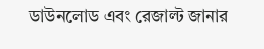ডাউনলোড এবং রেজাল্ট জানার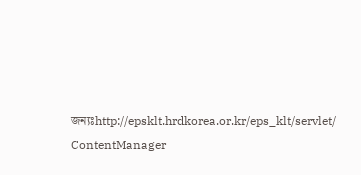জন্যঃhttp://epsklt.hrdkorea.or.kr/eps_klt/servlet/ ContentManager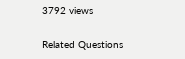3792 views

Related Questions